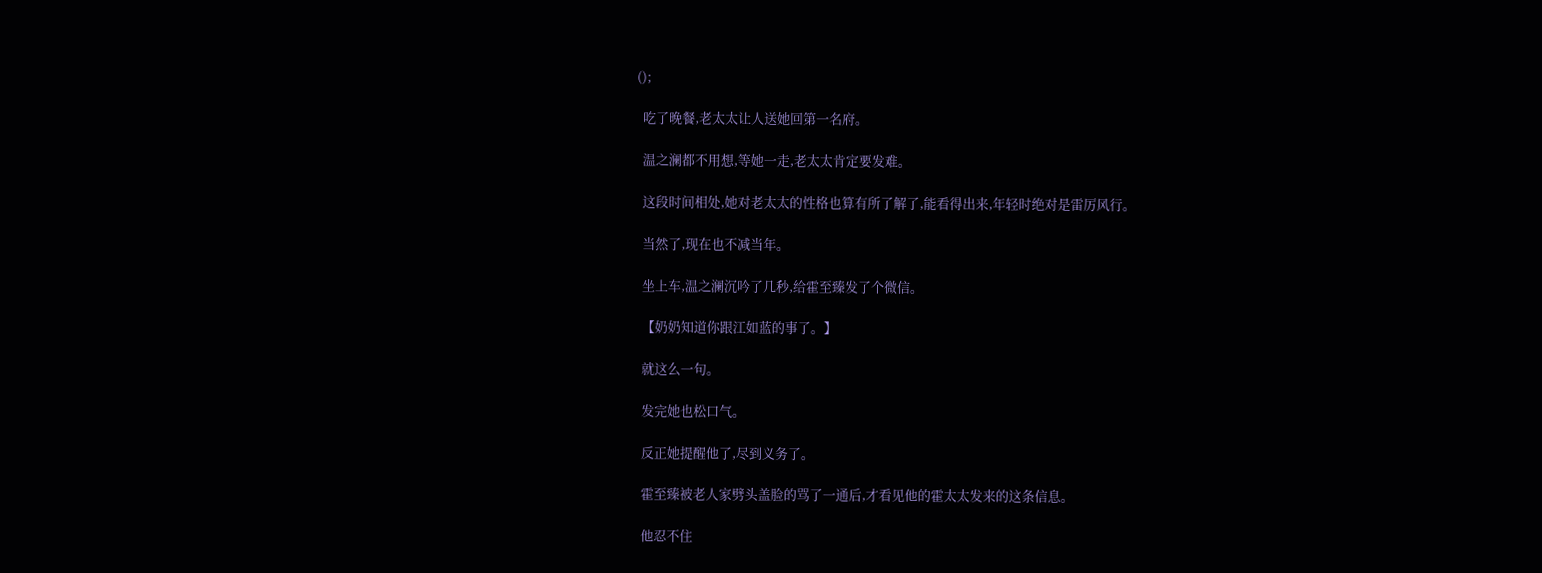();

  吃了晚餐,老太太让人送她回第一名府。

  温之澜都不用想,等她一走,老太太肯定要发难。

  这段时间相处,她对老太太的性格也算有所了解了,能看得出来,年轻时绝对是雷厉风行。

  当然了,现在也不减当年。

  坐上车,温之澜沉吟了几秒,给霍至臻发了个微信。

  【奶奶知道你跟江如蓝的事了。】

  就这么一句。

  发完她也松口气。

  反正她提醒他了,尽到义务了。

  霍至臻被老人家劈头盖脸的骂了一通后,才看见他的霍太太发来的这条信息。

  他忍不住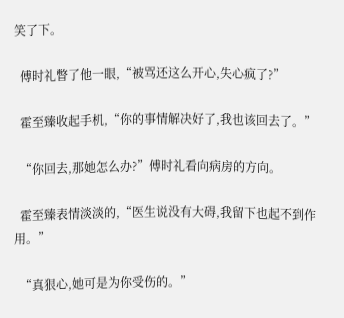笑了下。

  傅时礼瞥了他一眼,“被骂还这么开心,失心疯了?”

  霍至臻收起手机,“你的事情解决好了,我也该回去了。”

  “你回去,那她怎么办?”傅时礼看向病房的方向。

  霍至臻表情淡淡的,“医生说没有大碍,我留下也起不到作用。”

  “真狠心,她可是为你受伤的。”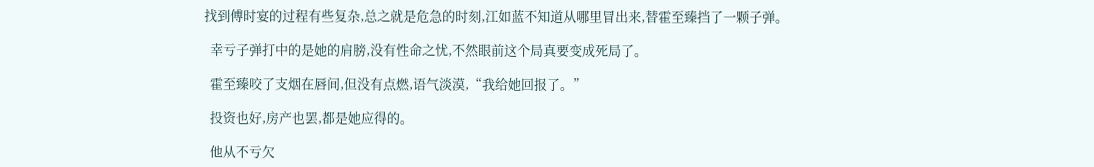找到傅时宴的过程有些复杂,总之就是危急的时刻,江如蓝不知道从哪里冒出来,替霍至臻挡了一颗子弹。

  幸亏子弹打中的是她的肩膀,没有性命之忧,不然眼前这个局真要变成死局了。

  霍至臻咬了支烟在唇间,但没有点燃,语气淡漠,“我给她回报了。”

  投资也好,房产也罢,都是她应得的。

  他从不亏欠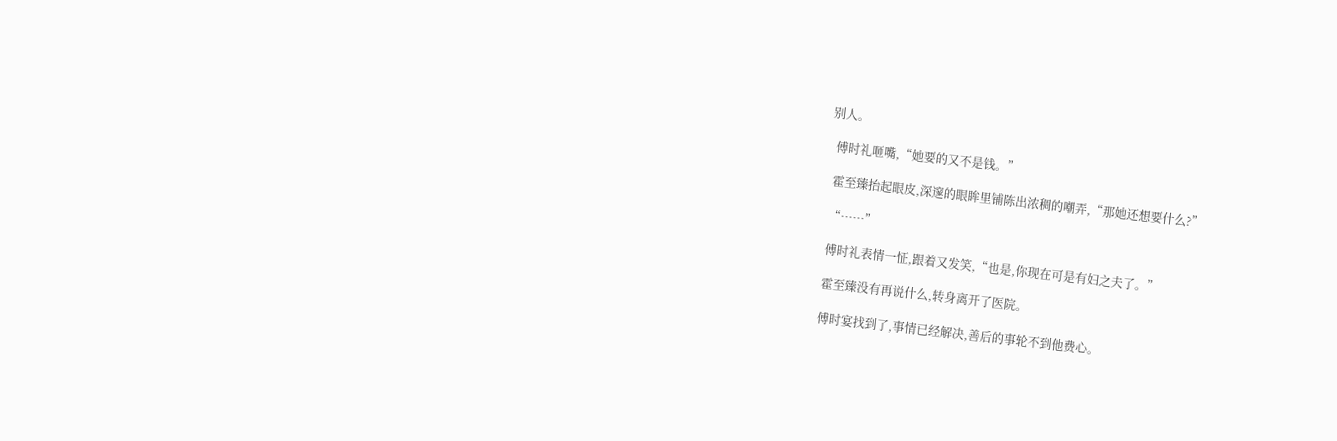别人。

  傅时礼咂嘴,“她要的又不是钱。”

  霍至臻抬起眼皮,深邃的眼眸里铺陈出浓稠的嘲弄,“那她还想要什么?”

  “……”

  傅时礼表情一怔,跟着又发笑,“也是,你现在可是有妇之夫了。”

  霍至臻没有再说什么,转身离开了医院。

  傅时宴找到了,事情已经解决,善后的事轮不到他费心。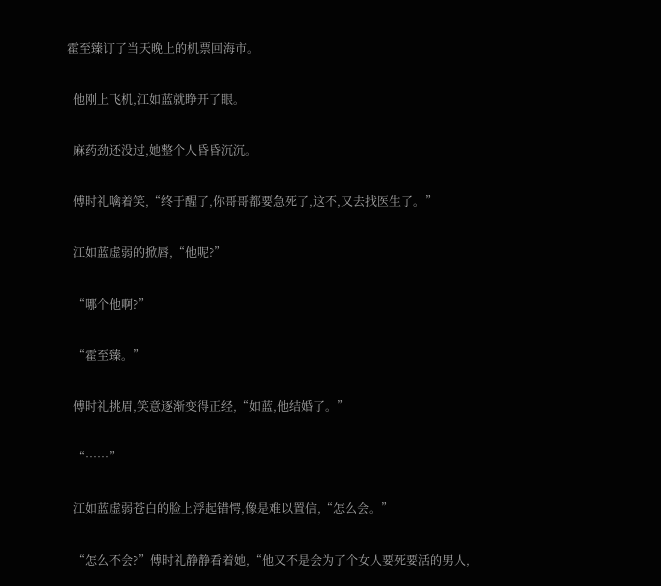霍至臻订了当天晚上的机票回海市。

  他刚上飞机,江如蓝就睁开了眼。

  麻药劲还没过,她整个人昏昏沉沉。

  傅时礼噙着笑,“终于醒了,你哥哥都要急死了,这不,又去找医生了。”

  江如蓝虚弱的掀唇,“他呢?”

  “哪个他啊?”

  “霍至臻。”

  傅时礼挑眉,笑意逐渐变得正经,“如蓝,他结婚了。”

  “……”

  江如蓝虚弱苍白的脸上浮起错愕,像是难以置信,“怎么会。”

  “怎么不会?”傅时礼静静看着她,“他又不是会为了个女人要死要活的男人,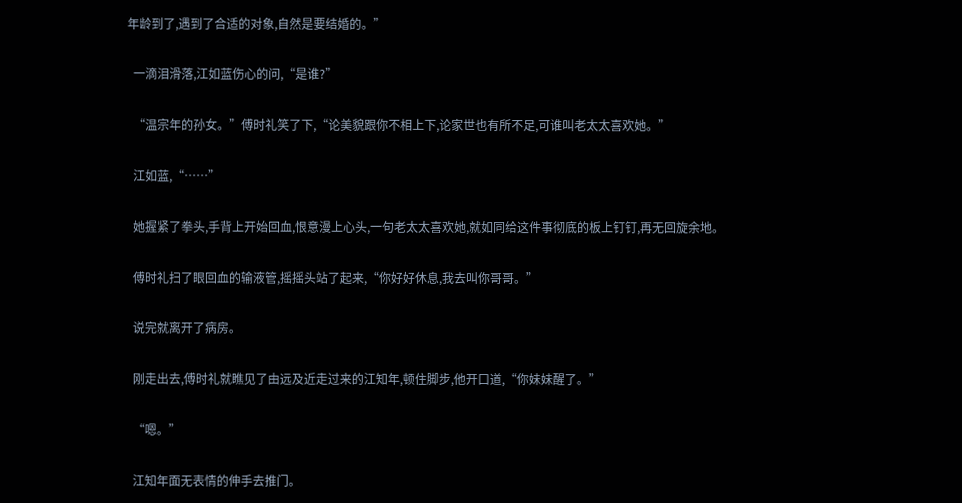年龄到了,遇到了合适的对象,自然是要结婚的。”

  一滴泪滑落,江如蓝伤心的问,“是谁?”

  “温宗年的孙女。”傅时礼笑了下,“论美貌跟你不相上下,论家世也有所不足,可谁叫老太太喜欢她。”

  江如蓝,“……”

  她握紧了拳头,手背上开始回血,恨意漫上心头,一句老太太喜欢她,就如同给这件事彻底的板上钉钉,再无回旋余地。

  傅时礼扫了眼回血的输液管,摇摇头站了起来,“你好好休息,我去叫你哥哥。”

  说完就离开了病房。

  刚走出去,傅时礼就瞧见了由远及近走过来的江知年,顿住脚步,他开口道,“你妹妹醒了。”

  “嗯。”

  江知年面无表情的伸手去推门。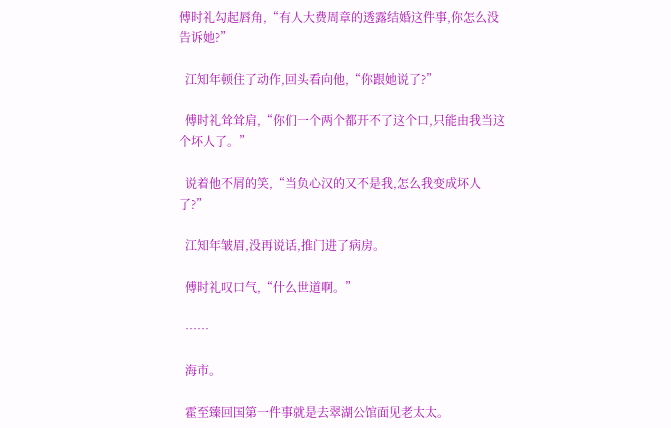傅时礼勾起唇角,“有人大费周章的透露结婚这件事,你怎么没告诉她?”

  江知年顿住了动作,回头看向他,“你跟她说了?”

  傅时礼耸耸肩,“你们一个两个都开不了这个口,只能由我当这个坏人了。”

  说着他不屑的笑,“当负心汉的又不是我,怎么我变成坏人了?”

  江知年皱眉,没再说话,推门进了病房。

  傅时礼叹口气,“什么世道啊。”

  ……

  海市。

  霍至臻回国第一件事就是去翠湖公馆面见老太太。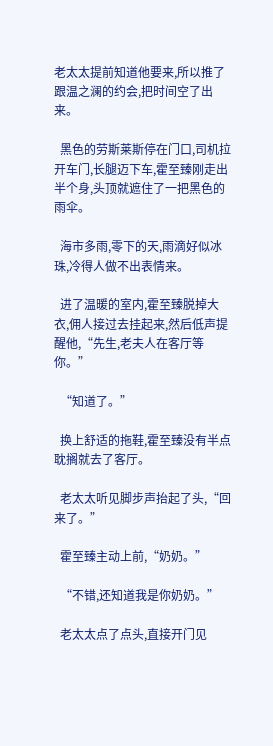老太太提前知道他要来,所以推了跟温之澜的约会,把时间空了出来。

  黑色的劳斯莱斯停在门口,司机拉开车门,长腿迈下车,霍至臻刚走出半个身,头顶就遮住了一把黑色的雨伞。

  海市多雨,零下的天,雨滴好似冰珠,冷得人做不出表情来。

  进了温暖的室内,霍至臻脱掉大衣,佣人接过去挂起来,然后低声提醒他,“先生,老夫人在客厅等你。”

  “知道了。”

  换上舒适的拖鞋,霍至臻没有半点耽搁就去了客厅。

  老太太听见脚步声抬起了头,“回来了。”

  霍至臻主动上前,“奶奶。”

  “不错,还知道我是你奶奶。”

  老太太点了点头,直接开门见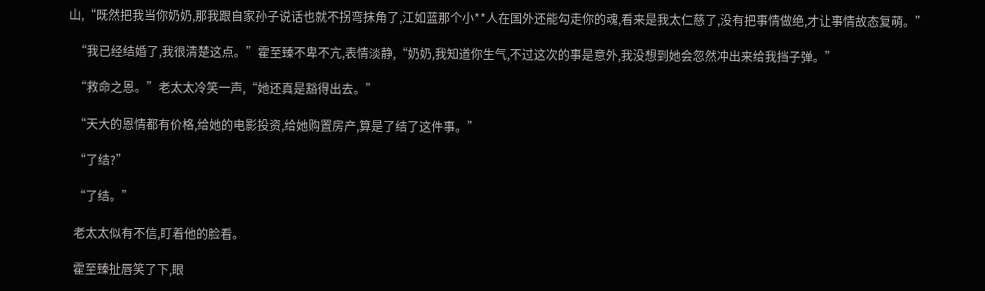山,“既然把我当你奶奶,那我跟自家孙子说话也就不拐弯抹角了,江如蓝那个小**人在国外还能勾走你的魂,看来是我太仁慈了,没有把事情做绝,才让事情故态复萌。”

  “我已经结婚了,我很清楚这点。”霍至臻不卑不亢,表情淡静,“奶奶,我知道你生气,不过这次的事是意外,我没想到她会忽然冲出来给我挡子弹。”

  “救命之恩。”老太太冷笑一声,“她还真是豁得出去。”

  “天大的恩情都有价格,给她的电影投资,给她购置房产,算是了结了这件事。”

  “了结?”

  “了结。”

  老太太似有不信,盯着他的脸看。

  霍至臻扯唇笑了下,眼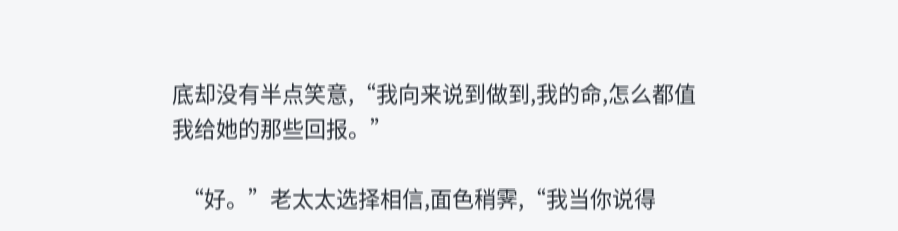底却没有半点笑意,“我向来说到做到,我的命,怎么都值我给她的那些回报。”

  “好。”老太太选择相信,面色稍霁,“我当你说得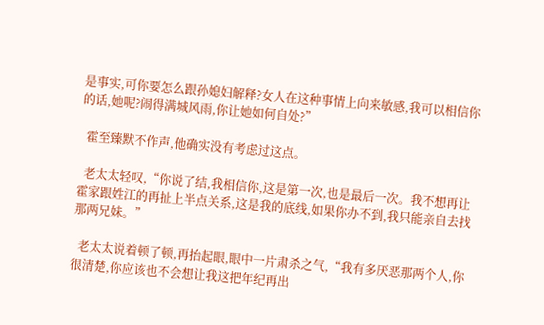是事实,可你要怎么跟孙媳妇解释?女人在这种事情上向来敏感,我可以相信你的话,她呢?闹得满城风雨,你让她如何自处?”

  霍至臻默不作声,他确实没有考虑过这点。

  老太太轻叹,“你说了结,我相信你,这是第一次,也是最后一次。我不想再让霍家跟姓江的再扯上半点关系,这是我的底线,如果你办不到,我只能亲自去找那两兄妹。”

  老太太说着顿了顿,再抬起眼,眼中一片肃杀之气,“我有多厌恶那两个人,你很清楚,你应该也不会想让我这把年纪再出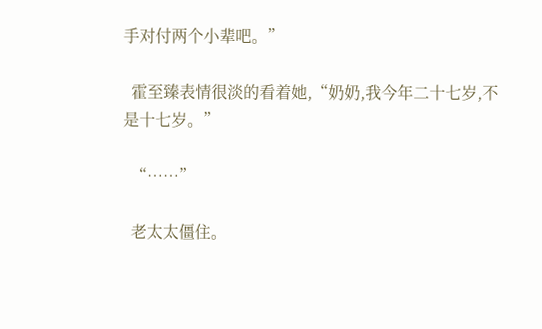手对付两个小辈吧。”

  霍至臻表情很淡的看着她,“奶奶,我今年二十七岁,不是十七岁。”

  “……”

  老太太僵住。